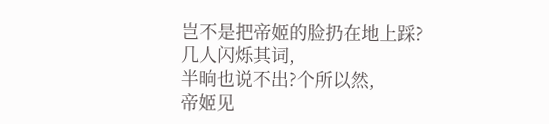岂不是把帝姬的脸扔在地上踩?
几人闪烁其词,
半晌也说不出?个所以然,
帝姬见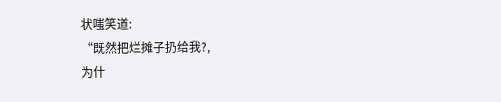状嗤笑道:
“既然把烂摊子扔给我?,
为什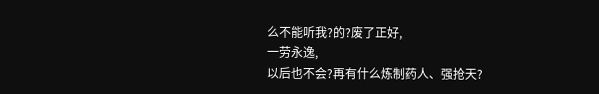么不能听我?的?废了正好,
一劳永逸,
以后也不会?再有什么炼制药人、强抢天?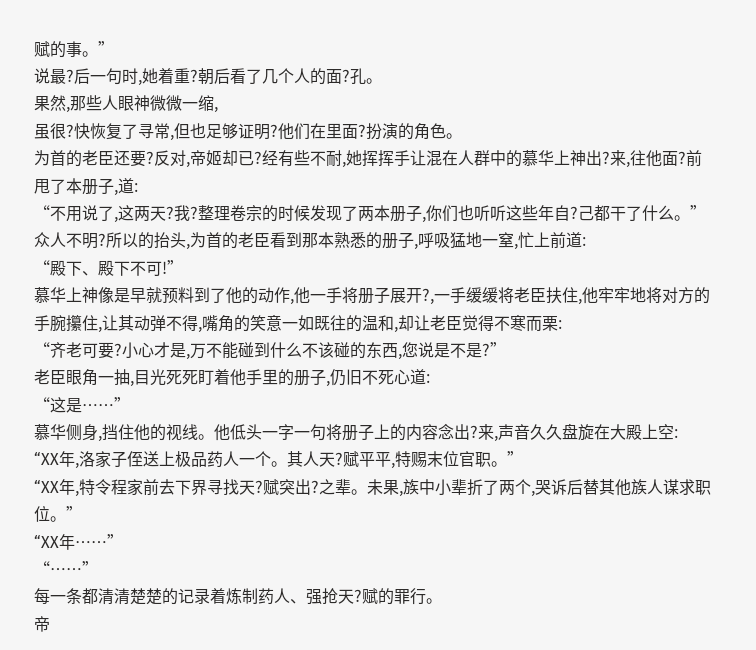赋的事。”
说最?后一句时,她着重?朝后看了几个人的面?孔。
果然,那些人眼神微微一缩,
虽很?快恢复了寻常,但也足够证明?他们在里面?扮演的角色。
为首的老臣还要?反对,帝姬却已?经有些不耐,她挥挥手让混在人群中的慕华上神出?来,往他面?前甩了本册子,道:
“不用说了,这两天?我?整理卷宗的时候发现了两本册子,你们也听听这些年自?己都干了什么。”
众人不明?所以的抬头,为首的老臣看到那本熟悉的册子,呼吸猛地一窒,忙上前道:
“殿下、殿下不可!”
慕华上神像是早就预料到了他的动作,他一手将册子展开?,一手缓缓将老臣扶住,他牢牢地将对方的手腕攥住,让其动弹不得,嘴角的笑意一如既往的温和,却让老臣觉得不寒而栗:
“齐老可要?小心才是,万不能碰到什么不该碰的东西,您说是不是?”
老臣眼角一抽,目光死死盯着他手里的册子,仍旧不死心道:
“这是……”
慕华侧身,挡住他的视线。他低头一字一句将册子上的内容念出?来,声音久久盘旋在大殿上空:
“XX年,洛家子侄送上极品药人一个。其人天?赋平平,特赐末位官职。”
“XX年,特令程家前去下界寻找天?赋突出?之辈。未果,族中小辈折了两个,哭诉后替其他族人谋求职位。”
“XX年……”
“……”
每一条都清清楚楚的记录着炼制药人、强抢天?赋的罪行。
帝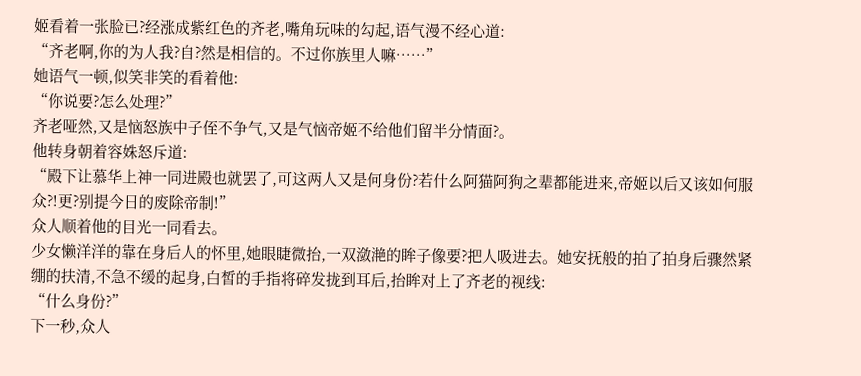姬看着一张脸已?经涨成紫红色的齐老,嘴角玩味的勾起,语气漫不经心道:
“齐老啊,你的为人我?自?然是相信的。不过你族里人嘛……”
她语气一顿,似笑非笑的看着他:
“你说要?怎么处理?”
齐老哑然,又是恼怒族中子侄不争气,又是气恼帝姬不给他们留半分情面?。
他转身朝着容姝怒斥道:
“殿下让慕华上神一同进殿也就罢了,可这两人又是何身份?若什么阿猫阿狗之辈都能进来,帝姬以后又该如何服众?!更?别提今日的废除帝制!”
众人顺着他的目光一同看去。
少女懒洋洋的靠在身后人的怀里,她眼睫微抬,一双潋滟的眸子像要?把人吸进去。她安抚般的拍了拍身后骤然紧绷的扶清,不急不缓的起身,白皙的手指将碎发拢到耳后,抬眸对上了齐老的视线:
“什么身份?”
下一秒,众人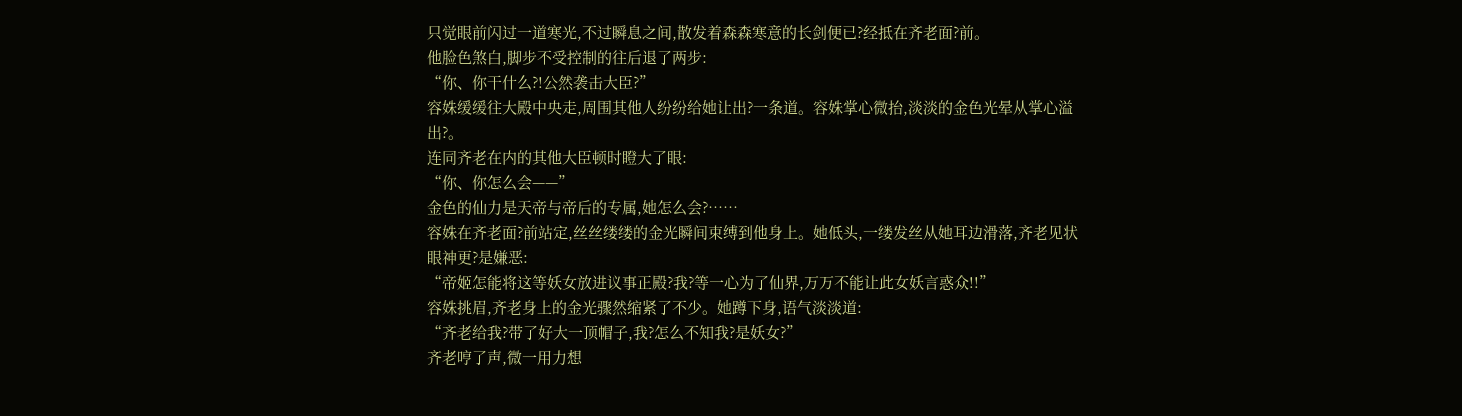只觉眼前闪过一道寒光,不过瞬息之间,散发着森森寒意的长剑便已?经抵在齐老面?前。
他脸色煞白,脚步不受控制的往后退了两步:
“你、你干什么?!公然袭击大臣?”
容姝缓缓往大殿中央走,周围其他人纷纷给她让出?一条道。容姝掌心微抬,淡淡的金色光晕从掌心溢出?。
连同齐老在内的其他大臣顿时瞪大了眼:
“你、你怎么会——”
金色的仙力是天帝与帝后的专属,她怎么会?……
容姝在齐老面?前站定,丝丝缕缕的金光瞬间束缚到他身上。她低头,一缕发丝从她耳边滑落,齐老见状眼神更?是嫌恶:
“帝姬怎能将这等妖女放进议事正殿?我?等一心为了仙界,万万不能让此女妖言惑众!!”
容姝挑眉,齐老身上的金光骤然缩紧了不少。她蹲下身,语气淡淡道:
“齐老给我?带了好大一顶帽子,我?怎么不知我?是妖女?”
齐老哼了声,微一用力想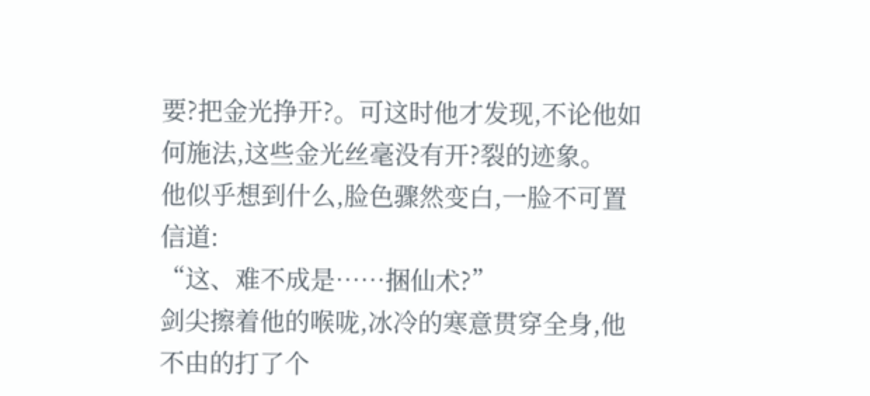要?把金光挣开?。可这时他才发现,不论他如何施法,这些金光丝毫没有开?裂的迹象。
他似乎想到什么,脸色骤然变白,一脸不可置信道:
“这、难不成是……捆仙术?”
剑尖擦着他的喉咙,冰冷的寒意贯穿全身,他不由的打了个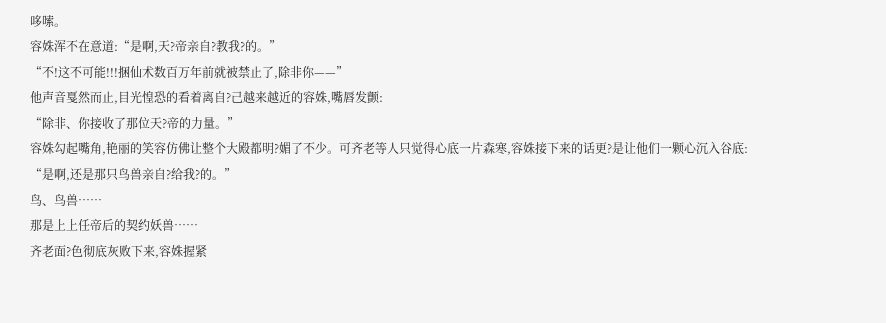哆嗦。
容姝浑不在意道:“是啊,天?帝亲自?教我?的。”
“不!这不可能!!!捆仙术数百万年前就被禁止了,除非你——”
他声音戛然而止,目光惶恐的看着离自?己越来越近的容姝,嘴唇发颤:
“除非、你接收了那位天?帝的力量。”
容姝勾起嘴角,艳丽的笑容仿佛让整个大殿都明?媚了不少。可齐老等人只觉得心底一片森寒,容姝接下来的话更?是让他们一颗心沉入谷底:
“是啊,还是那只鸟兽亲自?给我?的。”
鸟、鸟兽……
那是上上任帝后的契约妖兽……
齐老面?色彻底灰败下来,容姝握紧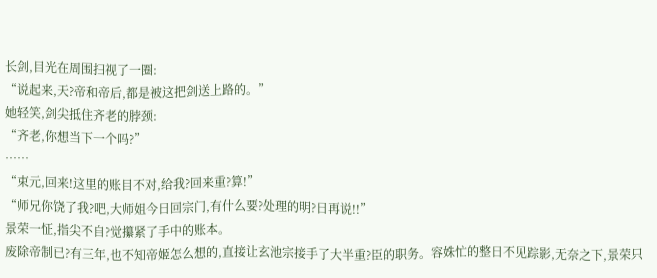长剑,目光在周围扫视了一圈:
“说起来,天?帝和帝后,都是被这把剑送上路的。”
她轻笑,剑尖抵住齐老的脖颈:
“齐老,你想当下一个吗?”
……
“束元,回来!这里的账目不对,给我?回来重?算!”
“师兄你饶了我?吧,大师姐今日回宗门,有什么要?处理的明?日再说!!”
景荣一怔,指尖不自?觉攥紧了手中的账本。
废除帝制已?有三年,也不知帝姬怎么想的,直接让玄池宗接手了大半重?臣的职务。容姝忙的整日不见踪影,无奈之下,景荣只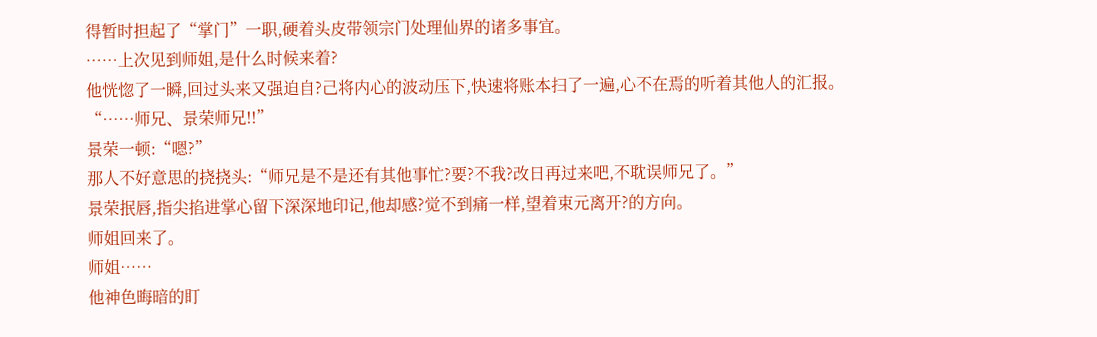得暂时担起了“掌门”一职,硬着头皮带领宗门处理仙界的诸多事宜。
……上次见到师姐,是什么时候来着?
他恍惚了一瞬,回过头来又强迫自?己将内心的波动压下,快速将账本扫了一遍,心不在焉的听着其他人的汇报。
“……师兄、景荣师兄!!”
景荣一顿:“嗯?”
那人不好意思的挠挠头:“师兄是不是还有其他事忙?要?不我?改日再过来吧,不耽误师兄了。”
景荣抿唇,指尖掐进掌心留下深深地印记,他却感?觉不到痛一样,望着束元离开?的方向。
师姐回来了。
师姐……
他神色晦暗的盯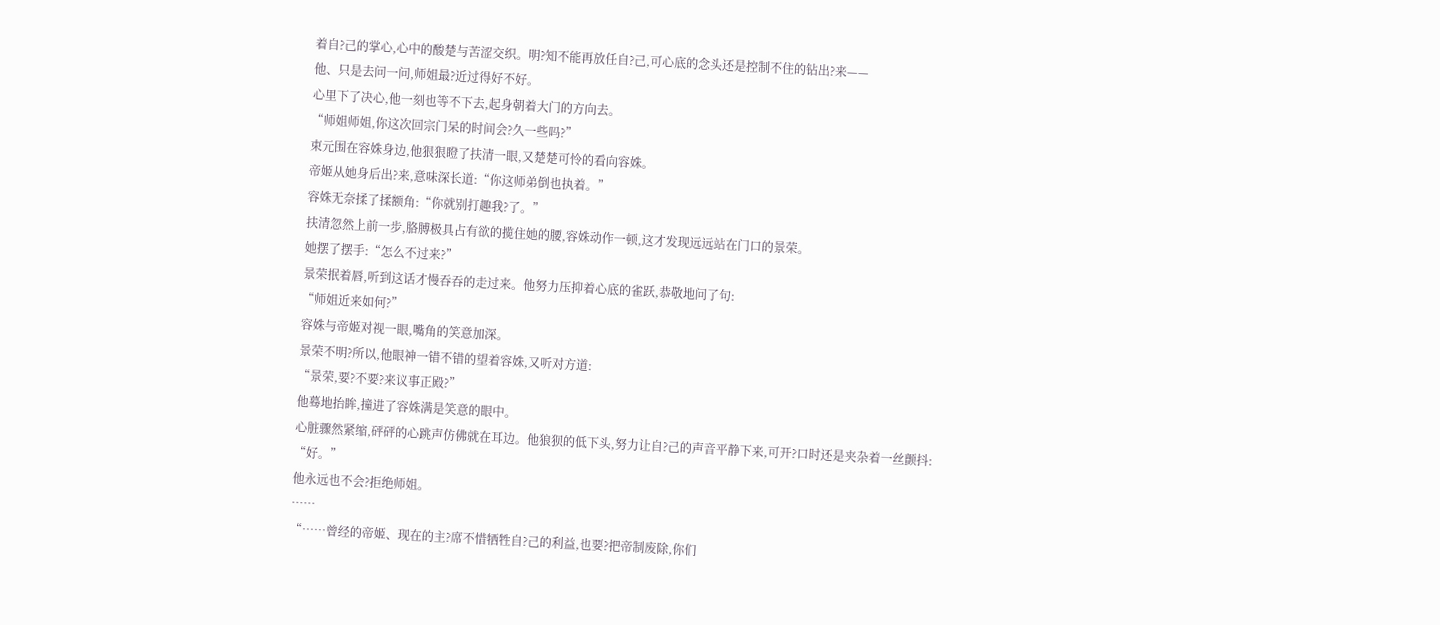着自?己的掌心,心中的酸楚与苦涩交织。明?知不能再放任自?己,可心底的念头还是控制不住的钻出?来——
他、只是去问一问,师姐最?近过得好不好。
心里下了决心,他一刻也等不下去,起身朝着大门的方向去。
“师姐师姐,你这次回宗门呆的时间会?久一些吗?”
束元围在容姝身边,他狠狠瞪了扶清一眼,又楚楚可怜的看向容姝。
帝姬从她身后出?来,意味深长道:“你这师弟倒也执着。”
容姝无奈揉了揉额角:“你就别打趣我?了。”
扶清忽然上前一步,胳膊极具占有欲的揽住她的腰,容姝动作一顿,这才发现远远站在门口的景荣。
她摆了摆手:“怎么不过来?”
景荣抿着唇,听到这话才慢吞吞的走过来。他努力压抑着心底的雀跃,恭敬地问了句:
“师姐近来如何?”
容姝与帝姬对视一眼,嘴角的笑意加深。
景荣不明?所以,他眼神一错不错的望着容姝,又听对方道:
“景荣,要?不要?来议事正殿?”
他蓦地抬眸,撞进了容姝满是笑意的眼中。
心脏骤然紧缩,砰砰的心跳声仿佛就在耳边。他狼狈的低下头,努力让自?己的声音平静下来,可开?口时还是夹杂着一丝颤抖:
“好。”
他永远也不会?拒绝师姐。
……
“……曾经的帝姬、现在的主?席不惜牺牲自?己的利益,也要?把帝制废除,你们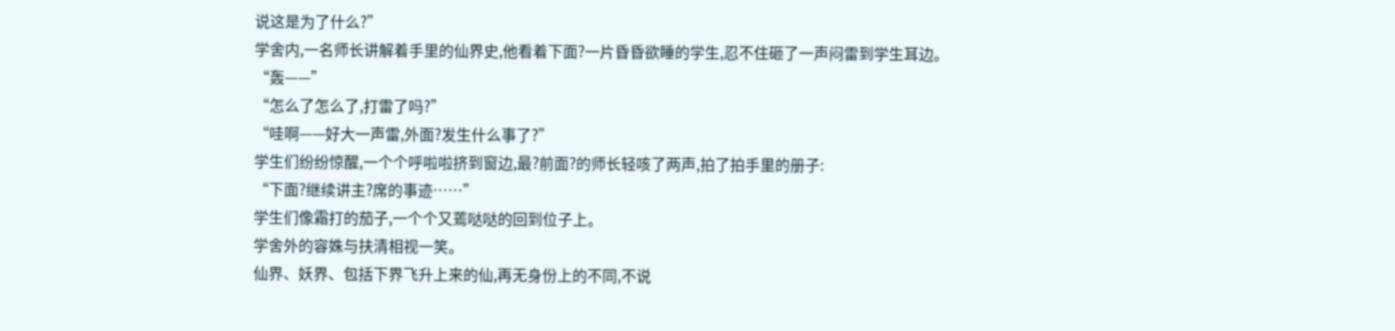说这是为了什么?”
学舍内,一名师长讲解着手里的仙界史,他看着下面?一片昏昏欲睡的学生,忍不住砸了一声闷雷到学生耳边。
“轰——”
“怎么了怎么了,打雷了吗?”
“哇啊——好大一声雷,外面?发生什么事了?”
学生们纷纷惊醒,一个个呼啦啦挤到窗边,最?前面?的师长轻咳了两声,拍了拍手里的册子:
“下面?继续讲主?席的事迹……”
学生们像霜打的茄子,一个个又蔫哒哒的回到位子上。
学舍外的容姝与扶清相视一笑。
仙界、妖界、包括下界飞升上来的仙,再无身份上的不同,不说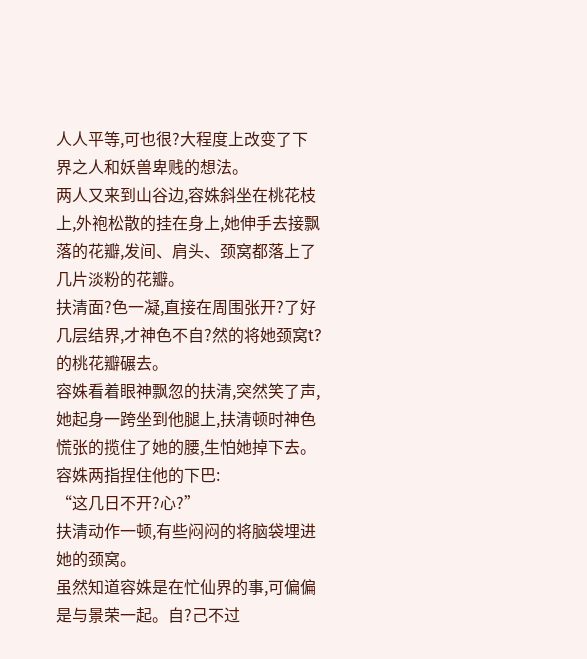人人平等,可也很?大程度上改变了下界之人和妖兽卑贱的想法。
两人又来到山谷边,容姝斜坐在桃花枝上,外袍松散的挂在身上,她伸手去接飘落的花瓣,发间、肩头、颈窝都落上了几片淡粉的花瓣。
扶清面?色一凝,直接在周围张开?了好几层结界,才神色不自?然的将她颈窝t?的桃花瓣碾去。
容姝看着眼神飘忽的扶清,突然笑了声,她起身一跨坐到他腿上,扶清顿时神色慌张的揽住了她的腰,生怕她掉下去。
容姝两指捏住他的下巴:
“这几日不开?心?”
扶清动作一顿,有些闷闷的将脑袋埋进她的颈窝。
虽然知道容姝是在忙仙界的事,可偏偏是与景荣一起。自?己不过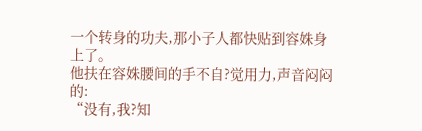一个转身的功夫,那小子人都快贴到容姝身上了。
他扶在容姝腰间的手不自?觉用力,声音闷闷的:
“没有,我?知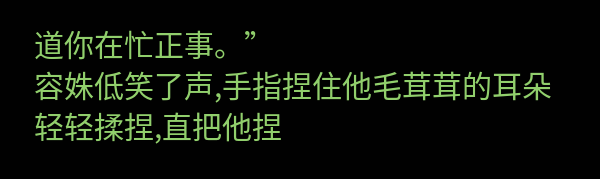道你在忙正事。”
容姝低笑了声,手指捏住他毛茸茸的耳朵轻轻揉捏,直把他捏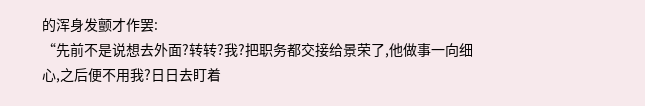的浑身发颤才作罢:
“先前不是说想去外面?转转?我?把职务都交接给景荣了,他做事一向细心,之后便不用我?日日去盯着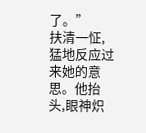了。”
扶清一怔,猛地反应过来她的意思。他抬头,眼神炽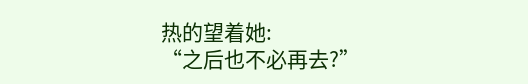热的望着她:
“之后也不必再去?”